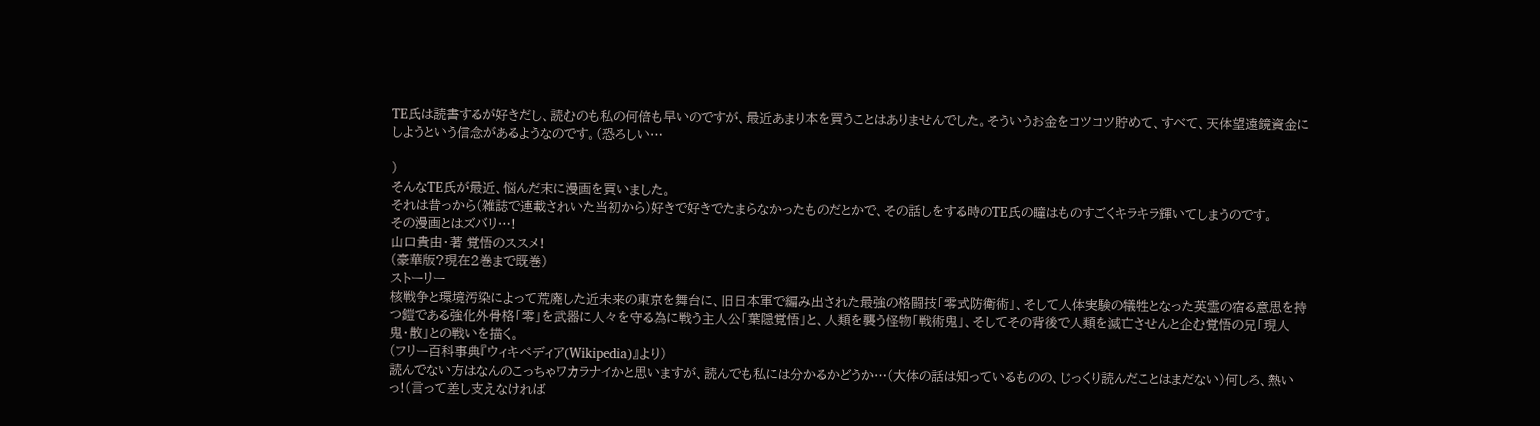TE氏は読書するが好きだし、読むのも私の何倍も早いのですが、最近あまり本を買うことはありませんでした。そういうお金をコツコツ貯めて、すべて、天体望遠鏡資金にしようという信念があるようなのです。(恐ろしい…

)
そんなTE氏が最近、悩んだ末に漫画を買いました。
それは昔っから(雑誌で連載されいた当初から)好きで好きでたまらなかったものだとかで、その話しをする時のTE氏の瞳はものすごくキラキラ輝いてしまうのです。
その漫画とはズバリ…!
山口貴由・著 覚悟のススメ!
(豪華版?現在2巻まで既巻)
ストーリー
核戦争と環境汚染によって荒廃した近未来の東京を舞台に、旧日本軍で編み出された最強の格闘技「零式防衛術」、そして人体実験の犠牲となった英霊の宿る意思を持つ鎧である強化外骨格「零」を武器に人々を守る為に戦う主人公「葉隠覚悟」と、人類を襲う怪物「戦術鬼」、そしてその背後で人類を滅亡させんと企む覚悟の兄「現人鬼・散」との戦いを描く。
(フリー百科事典『ウィキペディア(Wikipedia)』より)
読んでない方はなんのこっちゃワカラナイかと思いますが、読んでも私には分かるかどうか…(大体の話は知っているものの、じっくり読んだことはまだない)何しろ、熱いっ!(言って差し支えなければ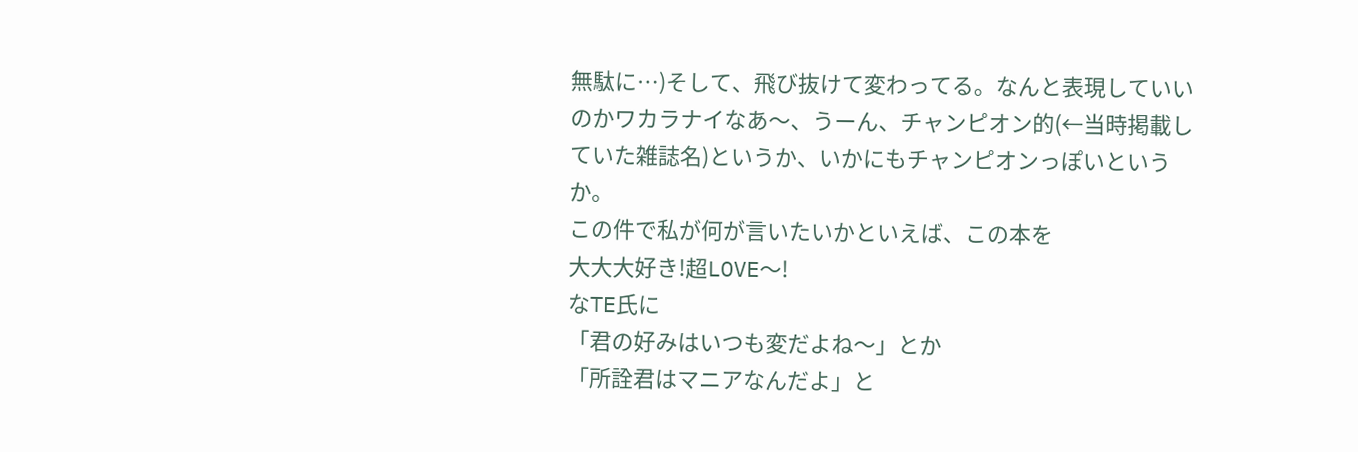無駄に…)そして、飛び抜けて変わってる。なんと表現していいのかワカラナイなあ〜、うーん、チャンピオン的(←当時掲載していた雑誌名)というか、いかにもチャンピオンっぽいというか。
この件で私が何が言いたいかといえば、この本を
大大大好き!超LOVE〜!
なTE氏に
「君の好みはいつも変だよね〜」とか
「所詮君はマニアなんだよ」と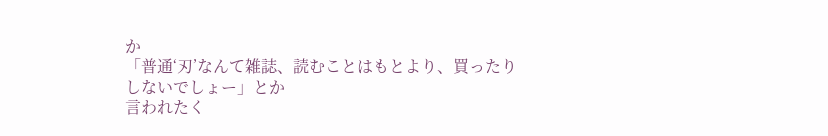か
「普通‘刃’なんて雑誌、読むことはもとより、買ったりしないでしょー」とか
言われたく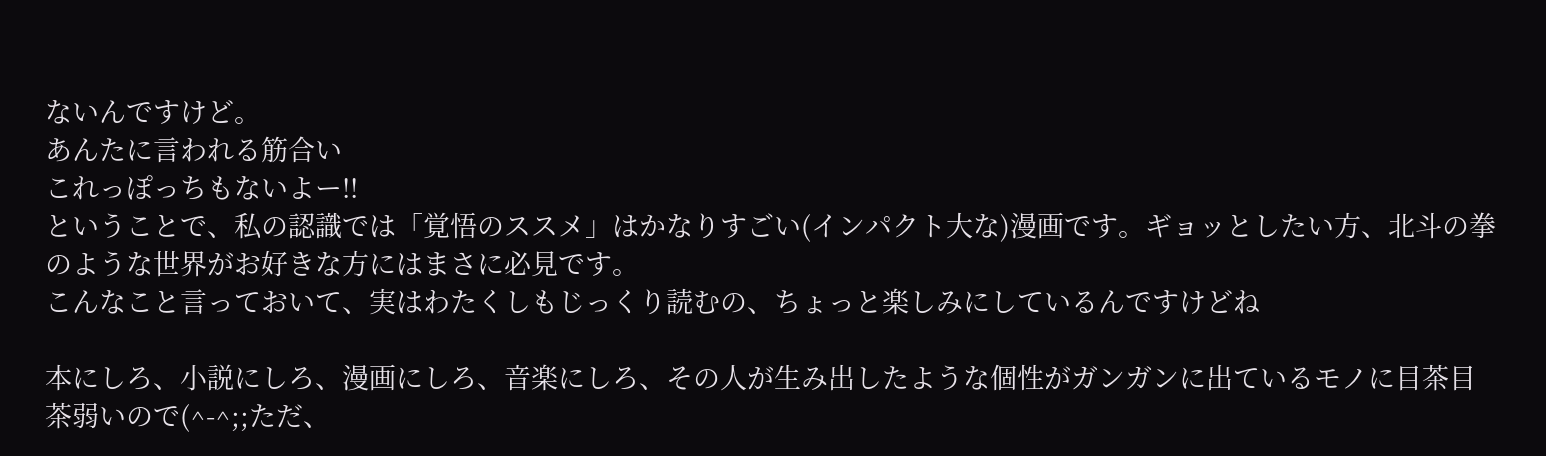ないんですけど。
あんたに言われる筋合い
これっぽっちもないよー!!
ということで、私の認識では「覚悟のススメ」はかなりすごい(インパクト大な)漫画です。ギョッとしたい方、北斗の拳のような世界がお好きな方にはまさに必見です。
こんなこと言っておいて、実はわたくしもじっくり読むの、ちょっと楽しみにしているんですけどね

本にしろ、小説にしろ、漫画にしろ、音楽にしろ、その人が生み出したような個性がガンガンに出ているモノに目茶目茶弱いので(^-^;;ただ、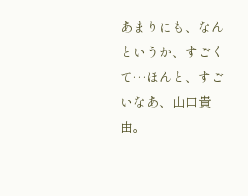あまりにも、なんというか、すごくて…ほんと、すごいなあ、山口貴由。